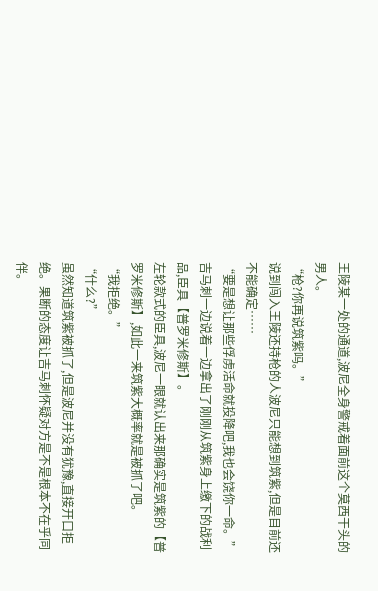王陵某一处的通道,波尼全身警戒着面前这个莫西干头的男人。
“枪?你再说筑紫吗。”
说到闯入王陵还持枪的人波尼只能想到筑紫,但是目前还不能确定……
“要是想让那些俘虏活命就投降吧,我也会饶你一命。”
吉马刺一边说着一边拿出了刚刚从筑紫身上缴下的战利品,臣具【普罗米修斯】。
左轮款式的臣具,波尼一眼就认出来那确实是筑紫的【普罗米修斯】,如此一来筑紫大概率就是被抓了吧。
“我拒绝。”
“什么?”
虽然知道筑紫被抓了,但是波尼并没有犹豫,直接开口拒绝。果断的态度让吉马刺怀疑对方是不是根本不在乎同伴。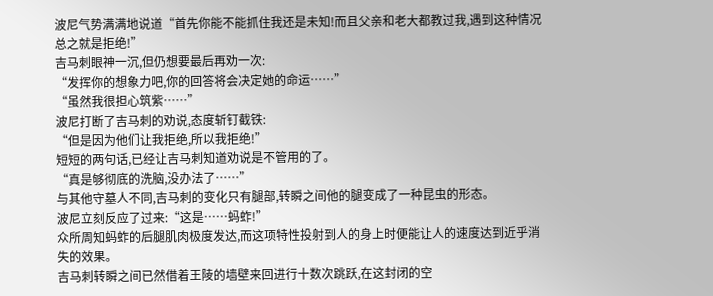波尼气势满满地说道“首先你能不能抓住我还是未知!而且父亲和老大都教过我,遇到这种情况总之就是拒绝!”
吉马刺眼神一沉,但仍想要最后再劝一次:
“发挥你的想象力吧,你的回答将会决定她的命运……”
“虽然我很担心筑紫……”
波尼打断了吉马刺的劝说,态度斩钉截铁:
“但是因为他们让我拒绝,所以我拒绝!”
短短的两句话,已经让吉马刺知道劝说是不管用的了。
“真是够彻底的洗脑,没办法了……”
与其他守墓人不同,吉马刺的变化只有腿部,转瞬之间他的腿变成了一种昆虫的形态。
波尼立刻反应了过来:“这是……蚂蚱!”
众所周知蚂蚱的后腿肌肉极度发达,而这项特性投射到人的身上时便能让人的速度达到近乎消失的效果。
吉马刺转瞬之间已然借着王陵的墙壁来回进行十数次跳跃,在这封闭的空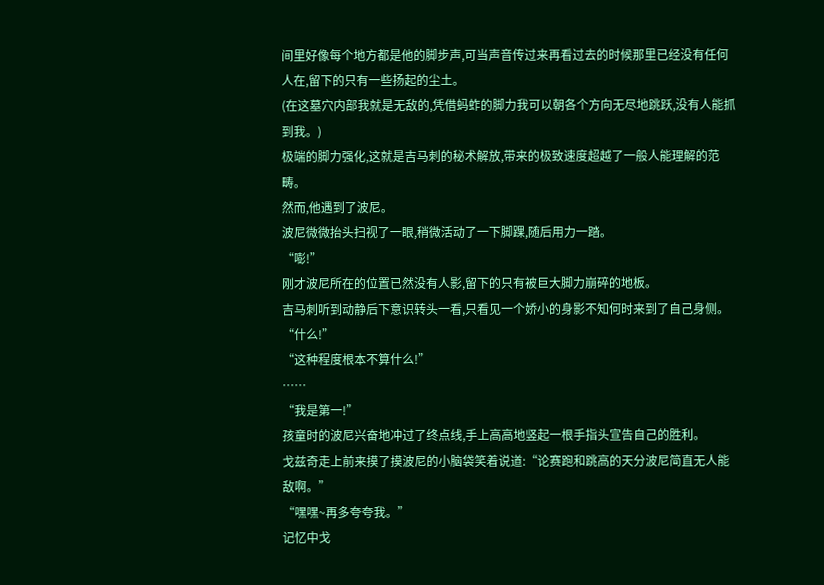间里好像每个地方都是他的脚步声,可当声音传过来再看过去的时候那里已经没有任何人在,留下的只有一些扬起的尘土。
(在这墓穴内部我就是无敌的,凭借蚂蚱的脚力我可以朝各个方向无尽地跳跃,没有人能抓到我。)
极端的脚力强化,这就是吉马刺的秘术解放,带来的极致速度超越了一般人能理解的范畴。
然而,他遇到了波尼。
波尼微微抬头扫视了一眼,稍微活动了一下脚踝,随后用力一踏。
“嘭!”
刚才波尼所在的位置已然没有人影,留下的只有被巨大脚力崩碎的地板。
吉马刺听到动静后下意识转头一看,只看见一个娇小的身影不知何时来到了自己身侧。
“什么!”
“这种程度根本不算什么!”
……
“我是第一!”
孩童时的波尼兴奋地冲过了终点线,手上高高地竖起一根手指头宣告自己的胜利。
戈兹奇走上前来摸了摸波尼的小脑袋笑着说道:“论赛跑和跳高的天分波尼简直无人能敌啊。”
“嘿嘿~再多夸夸我。”
记忆中戈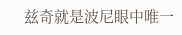兹奇就是波尼眼中唯一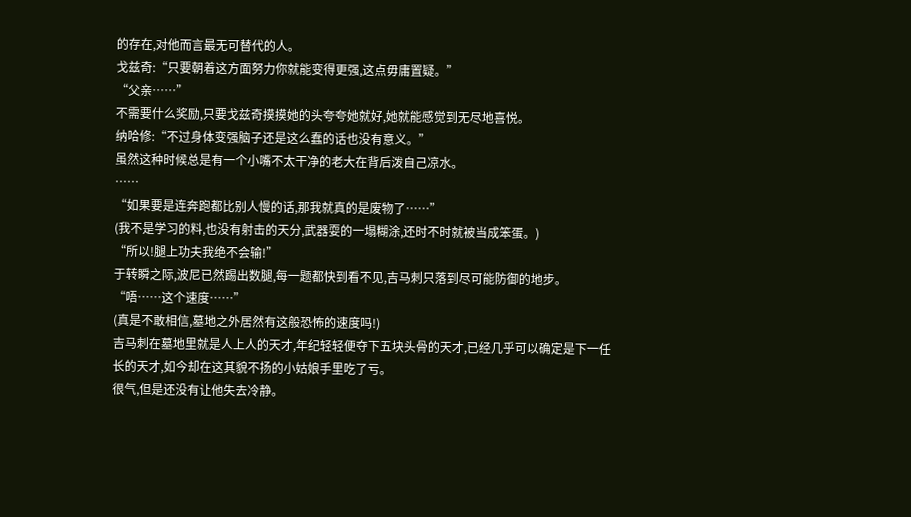的存在,对他而言最无可替代的人。
戈兹奇:“只要朝着这方面努力你就能变得更强,这点毋庸置疑。”
“父亲……”
不需要什么奖励,只要戈兹奇摸摸她的头夸夸她就好,她就能感觉到无尽地喜悦。
纳哈修:“不过身体变强脑子还是这么蠢的话也没有意义。”
虽然这种时候总是有一个小嘴不太干净的老大在背后泼自己凉水。
……
“如果要是连奔跑都比别人慢的话,那我就真的是废物了……”
(我不是学习的料,也没有射击的天分,武器耍的一塌糊涂,还时不时就被当成笨蛋。)
“所以!腿上功夫我绝不会输!”
于转瞬之际,波尼已然踢出数腿,每一题都快到看不见,吉马刺只落到尽可能防御的地步。
“唔……这个速度……”
(真是不敢相信,墓地之外居然有这般恐怖的速度吗!)
吉马刺在墓地里就是人上人的天才,年纪轻轻便夺下五块头骨的天才,已经几乎可以确定是下一任长的天才,如今却在这其貌不扬的小姑娘手里吃了亏。
很气,但是还没有让他失去冷静。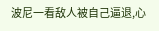波尼一看敌人被自己逼退,心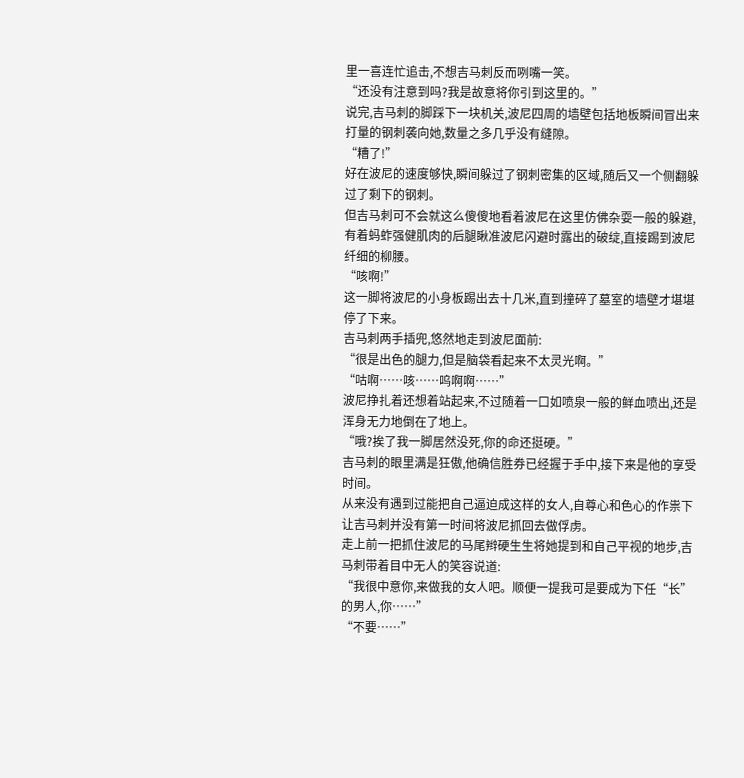里一喜连忙追击,不想吉马刺反而咧嘴一笑。
“还没有注意到吗?我是故意将你引到这里的。”
说完,吉马刺的脚踩下一块机关,波尼四周的墙壁包括地板瞬间冒出来打量的钢刺袭向她,数量之多几乎没有缝隙。
“糟了!”
好在波尼的速度够快,瞬间躲过了钢刺密集的区域,随后又一个侧翻躲过了剩下的钢刺。
但吉马刺可不会就这么傻傻地看着波尼在这里仿佛杂耍一般的躲避,有着蚂蚱强健肌肉的后腿瞅准波尼闪避时露出的破绽,直接踢到波尼纤细的柳腰。
“咳啊!”
这一脚将波尼的小身板踢出去十几米,直到撞碎了墓室的墙壁才堪堪停了下来。
吉马刺两手插兜,悠然地走到波尼面前:
“很是出色的腿力,但是脑袋看起来不太灵光啊。”
“咕啊……咳……呜啊啊……”
波尼挣扎着还想着站起来,不过随着一口如喷泉一般的鲜血喷出,还是浑身无力地倒在了地上。
“哦?挨了我一脚居然没死,你的命还挺硬。”
吉马刺的眼里满是狂傲,他确信胜券已经握于手中,接下来是他的享受时间。
从来没有遇到过能把自己逼迫成这样的女人,自尊心和色心的作祟下让吉马刺并没有第一时间将波尼抓回去做俘虏。
走上前一把抓住波尼的马尾辫硬生生将她提到和自己平视的地步,吉马刺带着目中无人的笑容说道:
“我很中意你,来做我的女人吧。顺便一提我可是要成为下任“长”的男人,你……”
“不要……”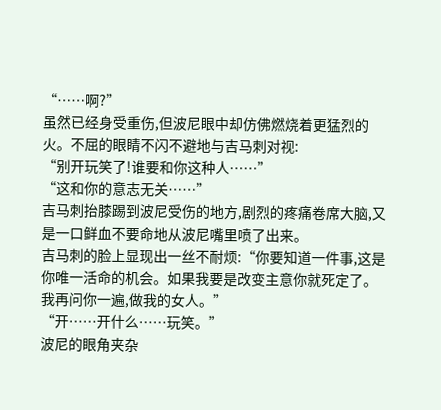“……啊?”
虽然已经身受重伤,但波尼眼中却仿佛燃烧着更猛烈的火。不屈的眼睛不闪不避地与吉马刺对视:
“别开玩笑了!谁要和你这种人……”
“这和你的意志无关……”
吉马刺抬膝踢到波尼受伤的地方,剧烈的疼痛卷席大脑,又是一口鲜血不要命地从波尼嘴里喷了出来。
吉马刺的脸上显现出一丝不耐烦:“你要知道一件事,这是你唯一活命的机会。如果我要是改变主意你就死定了。我再问你一遍,做我的女人。”
“开……开什么……玩笑。”
波尼的眼角夹杂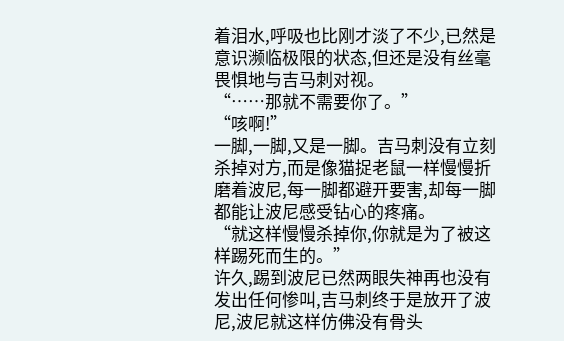着泪水,呼吸也比刚才淡了不少,已然是意识濒临极限的状态,但还是没有丝毫畏惧地与吉马刺对视。
“……那就不需要你了。”
“咳啊!”
一脚,一脚,又是一脚。吉马刺没有立刻杀掉对方,而是像猫捉老鼠一样慢慢折磨着波尼,每一脚都避开要害,却每一脚都能让波尼感受钻心的疼痛。
“就这样慢慢杀掉你,你就是为了被这样踢死而生的。”
许久,踢到波尼已然两眼失神再也没有发出任何惨叫,吉马刺终于是放开了波尼,波尼就这样仿佛没有骨头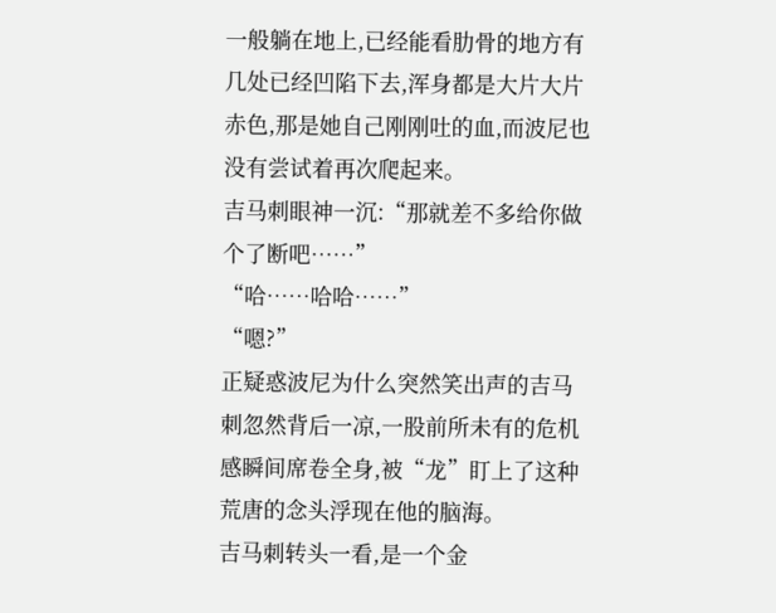一般躺在地上,已经能看肋骨的地方有几处已经凹陷下去,浑身都是大片大片赤色,那是她自己刚刚吐的血,而波尼也没有尝试着再次爬起来。
吉马刺眼神一沉:“那就差不多给你做个了断吧……”
“哈……哈哈……”
“嗯?”
正疑惑波尼为什么突然笑出声的吉马刺忽然背后一凉,一股前所未有的危机感瞬间席卷全身,被“龙”盯上了这种荒唐的念头浮现在他的脑海。
吉马刺转头一看,是一个金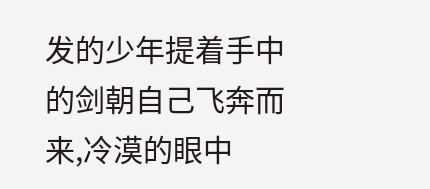发的少年提着手中的剑朝自己飞奔而来,冷漠的眼中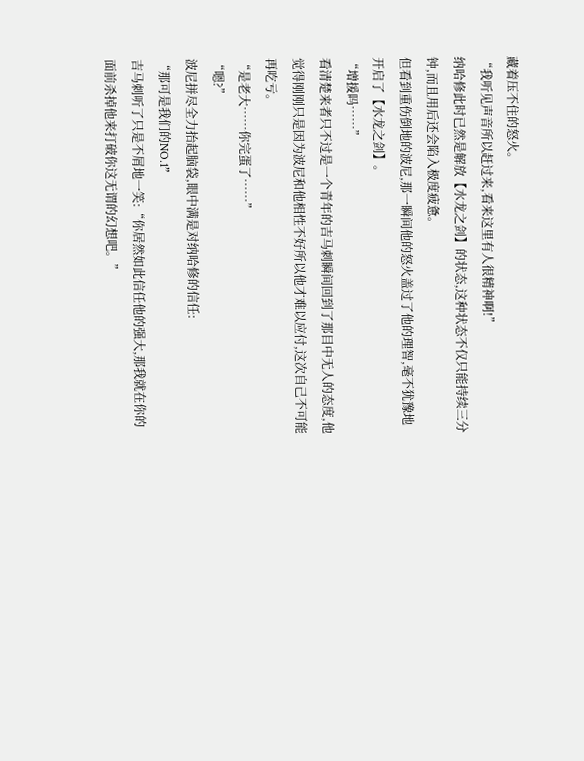藏着压不住的怒火。
“我听见声音所以赶过来,看来这里有人很精神啊!”
纳哈修此时已然是解放【水龙之剑】的状态,这种状态不仅只能持续三分钟,而且用后还会陷入极度疲惫。
但看到重伤倒地的波尼,那一瞬间他的怒火盖过了他的理智,毫不犹豫地开启了【水龙之剑】。
“增援吗……”
看清楚来者只不过是一个青年的吉马刺瞬间回到了那目中无人的态度,他觉得刚刚只是因为波尼和他相性不好所以他才难以应付,这次自己不可能再吃亏。
“是老大……你完蛋了……”
“嗯?”
波尼拼尽全力抬起脑袋,眼中满是对纳哈修的信任:
“那可是我们的NO.1”
吉马刺听了只是不屑地一笑:“你居然如此信任他的强大,那我就在你的面前杀掉他来打破你这无谓的幻想吧。”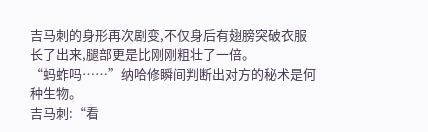吉马刺的身形再次剧变,不仅身后有翅膀突破衣服长了出来,腿部更是比刚刚粗壮了一倍。
“蚂蚱吗……”纳哈修瞬间判断出对方的秘术是何种生物。
吉马刺:“看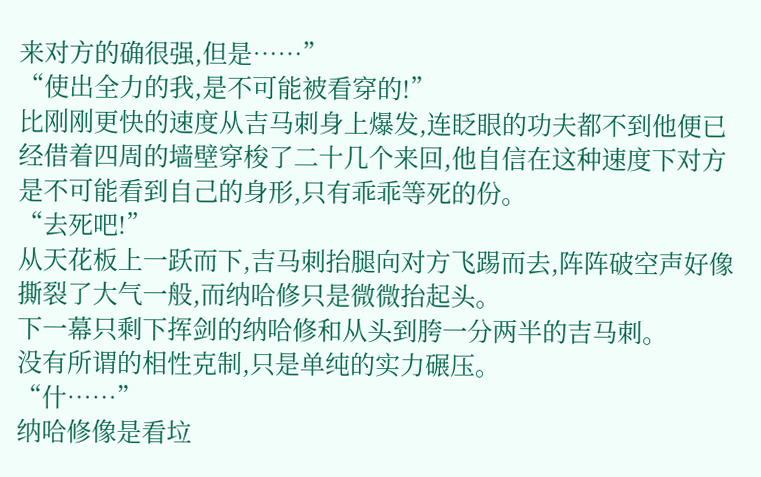来对方的确很强,但是……”
“使出全力的我,是不可能被看穿的!”
比刚刚更快的速度从吉马刺身上爆发,连眨眼的功夫都不到他便已经借着四周的墙壁穿梭了二十几个来回,他自信在这种速度下对方是不可能看到自己的身形,只有乖乖等死的份。
“去死吧!”
从天花板上一跃而下,吉马刺抬腿向对方飞踢而去,阵阵破空声好像撕裂了大气一般,而纳哈修只是微微抬起头。
下一幕只剩下挥剑的纳哈修和从头到胯一分两半的吉马刺。
没有所谓的相性克制,只是单纯的实力碾压。
“什……”
纳哈修像是看垃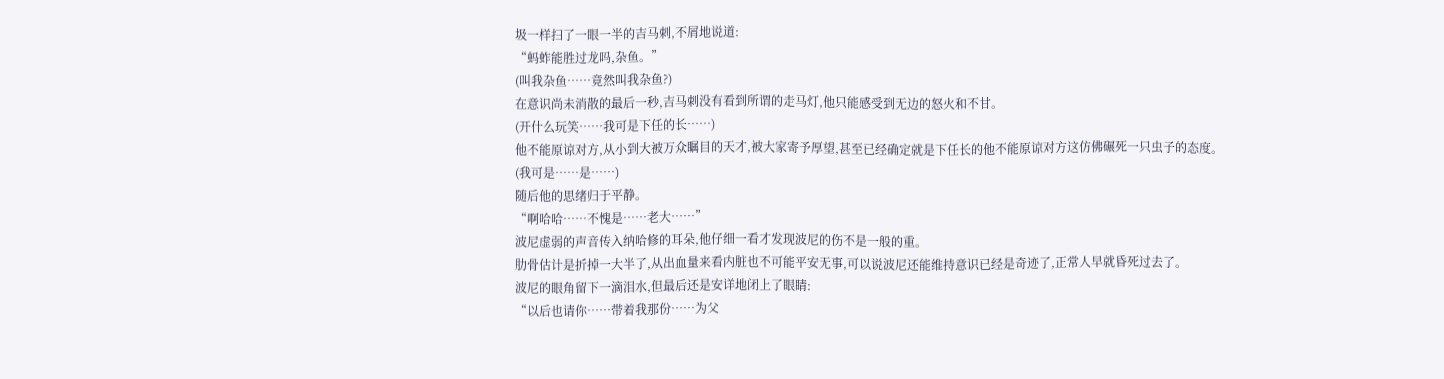圾一样扫了一眼一半的吉马刺,不屑地说道:
“蚂蚱能胜过龙吗,杂鱼。”
(叫我杂鱼……竟然叫我杂鱼?)
在意识尚未消散的最后一秒,吉马刺没有看到所谓的走马灯,他只能感受到无边的怒火和不甘。
(开什么玩笑……我可是下任的长……)
他不能原谅对方,从小到大被万众瞩目的天才,被大家寄予厚望,甚至已经确定就是下任长的他不能原谅对方这仿佛碾死一只虫子的态度。
(我可是……是……)
随后他的思绪归于平静。
“啊哈哈……不愧是……老大……”
波尼虚弱的声音传入纳哈修的耳朵,他仔细一看才发现波尼的伤不是一般的重。
肋骨估计是折掉一大半了,从出血量来看内脏也不可能平安无事,可以说波尼还能维持意识已经是奇迹了,正常人早就昏死过去了。
波尼的眼角留下一滴泪水,但最后还是安详地闭上了眼睛:
“以后也请你……带着我那份……为父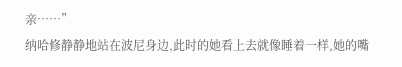亲……”
纳哈修静静地站在波尼身边,此时的她看上去就像睡着一样,她的嘴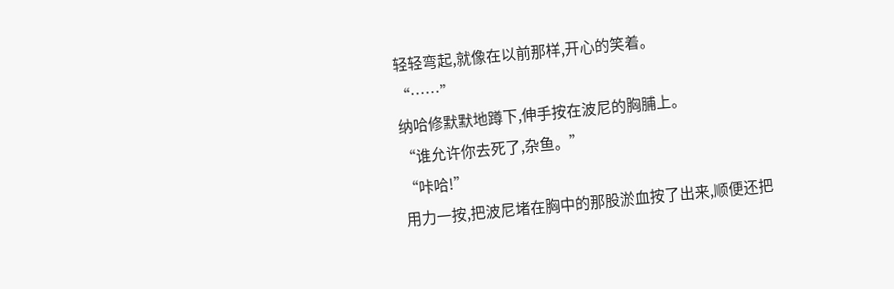轻轻弯起,就像在以前那样,开心的笑着。
“……”
纳哈修默默地蹲下,伸手按在波尼的胸脯上。
“谁允许你去死了,杂鱼。”
“咔哈!”
用力一按,把波尼堵在胸中的那股淤血按了出来,顺便还把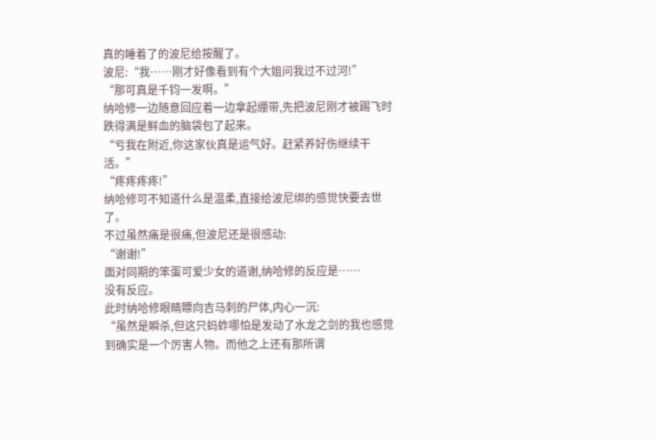真的睡着了的波尼给按醒了。
波尼:“我……刚才好像看到有个大姐问我过不过河!”
“那可真是千钧一发啊。”
纳哈修一边随意回应着一边拿起绷带,先把波尼刚才被踢飞时跌得满是鲜血的脑袋包了起来。
“亏我在附近,你这家伙真是运气好。赶紧养好伤继续干活。”
“疼疼疼疼!”
纳哈修可不知道什么是温柔,直接给波尼绑的感觉快要去世了。
不过虽然痛是很痛,但波尼还是很感动:
“谢谢!”
面对同期的笨蛋可爱少女的道谢,纳哈修的反应是……
没有反应。
此时纳哈修眼睛瞟向吉马刺的尸体,内心一沉:
“虽然是瞬杀,但这只蚂蚱哪怕是发动了水龙之剑的我也感觉到确实是一个厉害人物。而他之上还有那所谓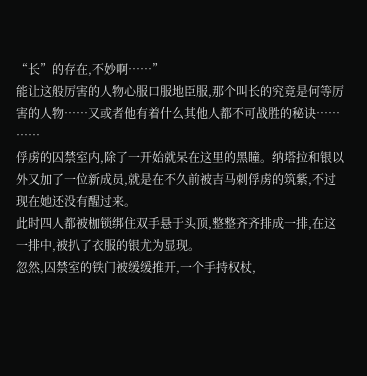“长”的存在,不妙啊……”
能让这般厉害的人物心服口服地臣服,那个叫长的究竟是何等厉害的人物……又或者他有着什么其他人都不可战胜的秘诀……
……
俘虏的囚禁室内,除了一开始就呆在这里的黑瞳。纳塔拉和银以外又加了一位新成员,就是在不久前被吉马刺俘虏的筑紫,不过现在她还没有醒过来。
此时四人都被枷锁绑住双手悬于头顶,整整齐齐排成一排,在这一排中,被扒了衣服的银尤为显现。
忽然,囚禁室的铁门被缓缓推开,一个手持权杖,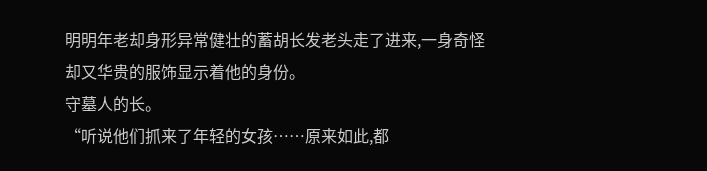明明年老却身形异常健壮的蓄胡长发老头走了进来,一身奇怪却又华贵的服饰显示着他的身份。
守墓人的长。
“听说他们抓来了年轻的女孩……原来如此,都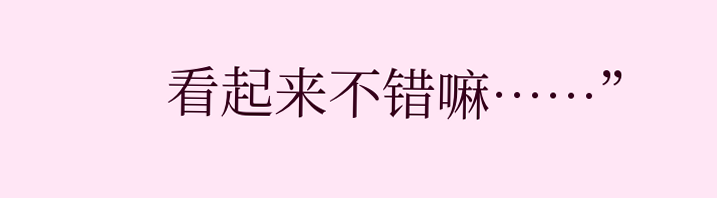看起来不错嘛……”